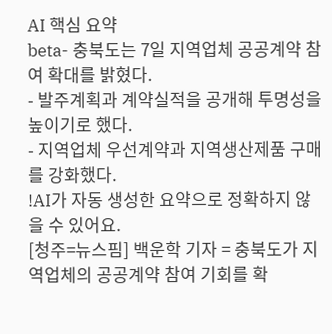AI 핵심 요약
beta- 충북도는 7일 지역업체 공공계약 참여 확대를 밝혔다.
- 발주계획과 계약실적을 공개해 투명성을 높이기로 했다.
- 지역업체 우선계약과 지역생산제품 구매를 강화했다.
!AI가 자동 생성한 요약으로 정확하지 않을 수 있어요.
[청주=뉴스핌] 백운학 기자 = 충북도가 지역업체의 공공계약 참여 기회를 확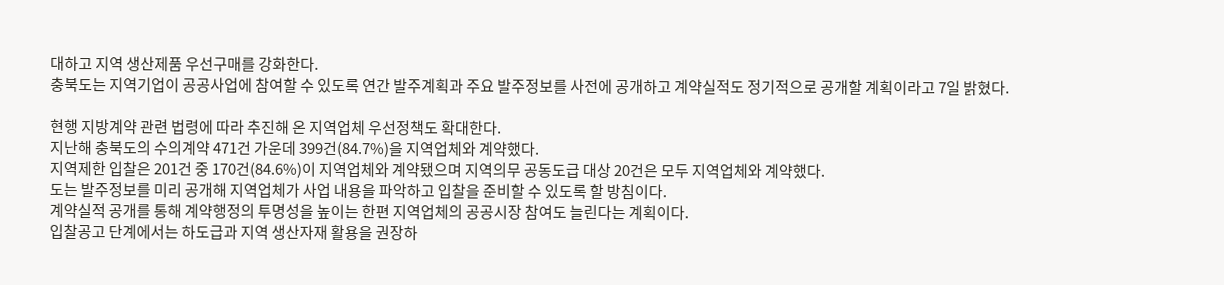대하고 지역 생산제품 우선구매를 강화한다.
충북도는 지역기업이 공공사업에 참여할 수 있도록 연간 발주계획과 주요 발주정보를 사전에 공개하고 계약실적도 정기적으로 공개할 계획이라고 7일 밝혔다.

현행 지방계약 관련 법령에 따라 추진해 온 지역업체 우선정책도 확대한다.
지난해 충북도의 수의계약 471건 가운데 399건(84.7%)을 지역업체와 계약했다.
지역제한 입찰은 201건 중 170건(84.6%)이 지역업체와 계약됐으며 지역의무 공동도급 대상 20건은 모두 지역업체와 계약했다.
도는 발주정보를 미리 공개해 지역업체가 사업 내용을 파악하고 입찰을 준비할 수 있도록 할 방침이다.
계약실적 공개를 통해 계약행정의 투명성을 높이는 한편 지역업체의 공공시장 참여도 늘린다는 계획이다.
입찰공고 단계에서는 하도급과 지역 생산자재 활용을 권장하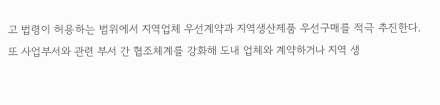고 법령이 허용하는 범위에서 지역업체 우선계약과 지역생산제품 우선구매를 적극 추진한다.
또 사업부서와 관련 부서 간 협조체계를 강화해 도내 업체와 계약하거나 지역 생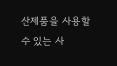산제품을 사용할 수 있는 사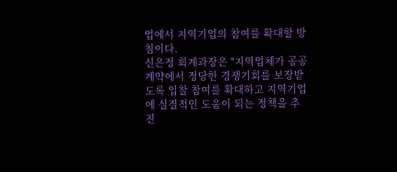업에서 지역기업의 참여를 확대할 방침이다.
신은정 회계과장은 "지역업체가 공공계약에서 정당한 경쟁기회를 보장받도록 입찰 참여를 확대하고 지역기업에 실질적인 도움이 되는 정책을 추진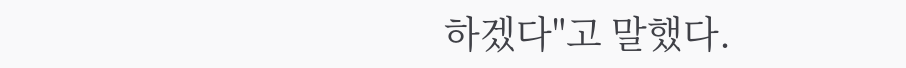하겠다"고 말했다.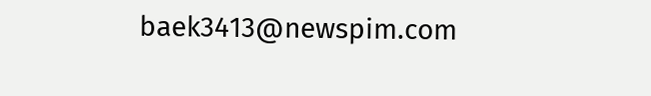baek3413@newspim.com